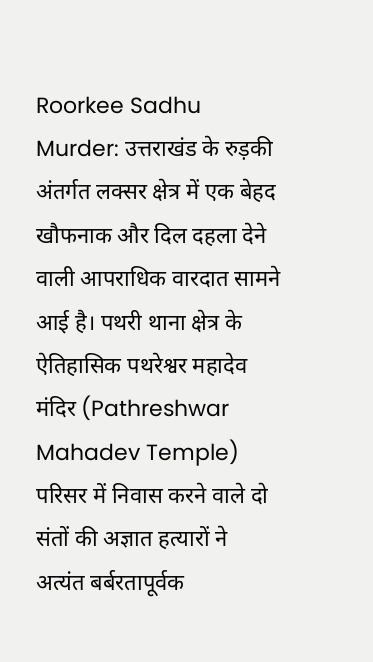Roorkee Sadhu Murder: उत्तराखंड के रुड़की अंतर्गत लक्सर क्षेत्र में एक बेहद खौफनाक और दिल दहला देने वाली आपराधिक वारदात सामने आई है। पथरी थाना क्षेत्र के ऐतिहासिक पथरेश्वर महादेव मंदिर (Pathreshwar Mahadev Temple) परिसर में निवास करने वाले दो संतों की अज्ञात हत्यारों ने अत्यंत बर्बरतापूर्वक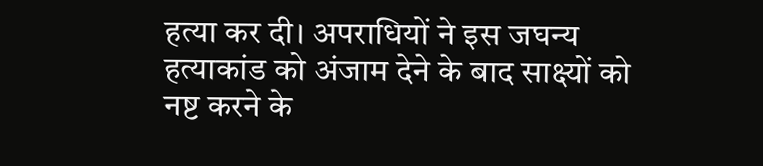हत्या कर दी। अपराधियों ने इस जघन्य हत्याकांड को अंजाम देने के बाद साक्ष्यों को नष्ट करने के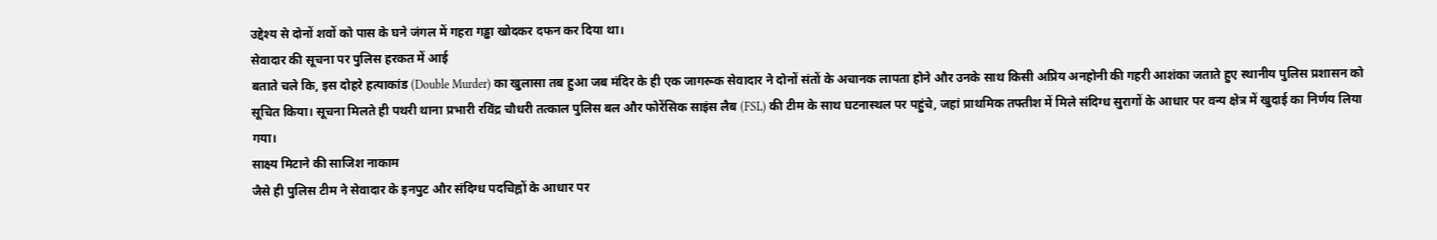उद्देश्य से दोनों शवों को पास के घने जंगल में गहरा गड्ढा खोदकर दफन कर दिया था।
सेवादार की सूचना पर पुलिस हरकत में आई
बताते चले कि, इस दोहरे हत्याकांड (Double Murder) का खुलासा तब हुआ जब मंदिर के ही एक जागरूक सेवादार ने दोनों संतों के अचानक लापता होने और उनके साथ किसी अप्रिय अनहोनी की गहरी आशंका जताते हुए स्थानीय पुलिस प्रशासन को सूचित किया। सूचना मिलते ही पथरी थाना प्रभारी रविंद्र चौधरी तत्काल पुलिस बल और फोरेंसिक साइंस लैब (FSL) की टीम के साथ घटनास्थल पर पहुंचे, जहां प्राथमिक तफ्तीश में मिले संदिग्ध सुरागों के आधार पर वन्य क्षेत्र में खुदाई का निर्णय लिया गया।
साक्ष्य मिटाने की साजिश नाकाम
जैसे ही पुलिस टीम ने सेवादार के इनपुट और संदिग्ध पदचिह्नों के आधार पर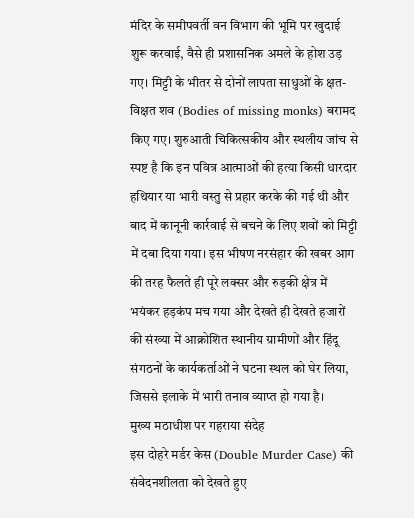मंदिर के समीपवर्ती वन विभाग की भूमि पर खुदाई शुरू करवाई, वैसे ही प्रशासनिक अमले के होश उड़ गए। मिट्टी के भीतर से दोनों लापता साधुओं के क्षत-विक्षत शव (Bodies of missing monks) बरामद किए गए। शुरुआती चिकित्सकीय और स्थलीय जांच से स्पष्ट है कि इन पवित्र आत्माओं की हत्या किसी धारदार हथियार या भारी वस्तु से प्रहार करके की गई थी और बाद में कानूनी कार्रवाई से बचने के लिए शवों को मिट्टी में दबा दिया गया। इस भीषण नरसंहार की खबर आग की तरह फैलते ही पूरे लक्सर और रुड़की क्षेत्र में भयंकर हड़कंप मच गया और देखते ही देखते हजारों की संख्या में आक्रोशित स्थानीय ग्रामीणों और हिंदू संगठनों के कार्यकर्ताओं ने घटना स्थल को घेर लिया, जिससे इलाके में भारी तनाव व्याप्त हो गया है।
मुख्य मठाधीश पर गहराया संदेह
इस दोहरे मर्डर केस (Double Murder Case) की संवेदनशीलता को देखते हुए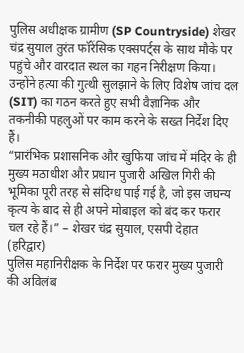पुलिस अधीक्षक ग्रामीण (SP Countryside) शेखर चंद्र सुयाल तुरंत फॉरेंसिक एक्सपर्ट्स के साथ मौके पर पहुंचे और वारदात स्थल का गहन निरीक्षण किया। उन्होंने हत्या की गुत्थी सुलझाने के लिए विशेष जांच दल (SIT) का गठन करते हुए सभी वैज्ञानिक और तकनीकी पहलुओं पर काम करने के सख्त निर्देश दिए हैं।
“प्रारंभिक प्रशासनिक और खुफिया जांच में मंदिर के ही मुख्य मठाधीश और प्रधान पुजारी अखिल गिरी की भूमिका पूरी तरह से संदिग्ध पाई गई है, जो इस जघन्य कृत्य के बाद से ही अपने मोबाइल को बंद कर फरार चल रहे हैं।” – शेखर चंद्र सुयाल, एसपी देहात (हरिद्वार)
पुलिस महानिरीक्षक के निर्देश पर फरार मुख्य पुजारी की अविलंब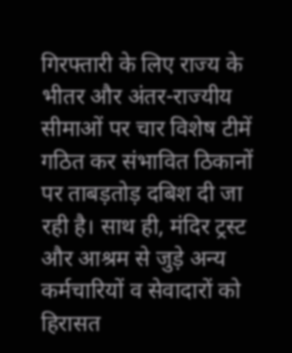गिरफ्तारी के लिए राज्य के भीतर और अंतर-राज्यीय सीमाओं पर चार विशेष टीमें गठित कर संभावित ठिकानों पर ताबड़तोड़ दबिश दी जा रही है। साथ ही, मंदिर ट्रस्ट और आश्रम से जुड़े अन्य कर्मचारियों व सेवादारों को हिरासत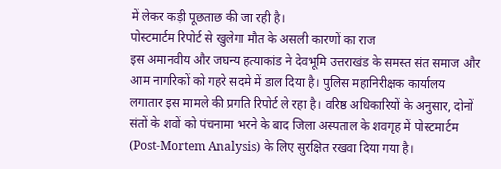में लेकर कड़ी पूछताछ की जा रही है।
पोस्टमार्टम रिपोर्ट से खुलेगा मौत के असली कारणों का राज
इस अमानवीय और जघन्य हत्याकांड ने देवभूमि उत्तराखंड के समस्त संत समाज और आम नागरिकों को गहरे सदमे में डाल दिया है। पुलिस महानिरीक्षक कार्यालय लगातार इस मामले की प्रगति रिपोर्ट ले रहा है। वरिष्ठ अधिकारियों के अनुसार, दोनों संतों के शवों को पंचनामा भरने के बाद जिला अस्पताल के शवगृह में पोस्टमार्टम (Post-Mortem Analysis) के लिए सुरक्षित रखवा दिया गया है।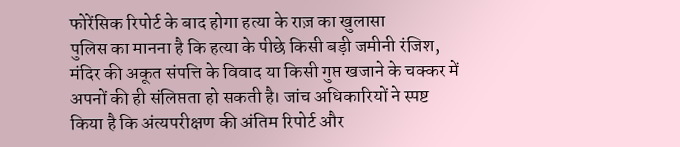फोरेंसिक रिपोर्ट के बाद होगा हत्या के राज़ का खुलासा
पुलिस का मानना है कि हत्या के पीछे किसी बड़ी जमीनी रंजिश, मंदिर की अकूत संपत्ति के विवाद या किसी गुप्त खजाने के चक्कर में अपनों की ही संलिप्तता हो सकती है। जांच अधिकारियों ने स्पष्ट किया है कि अंत्यपरीक्षण की अंतिम रिपोर्ट और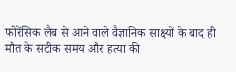फोरेंसिक लैब से आने वाले वैज्ञानिक साक्ष्यों के बाद ही मौत के सटीक समय और हत्या की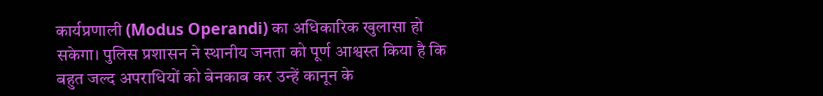कार्यप्रणाली (Modus Operandi) का अधिकारिक खुलासा हो सकेगा। पुलिस प्रशासन ने स्थानीय जनता को पूर्ण आश्वस्त किया है कि बहुत जल्द अपराधियों को बेनकाब कर उन्हें कानून के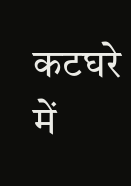कटघरे में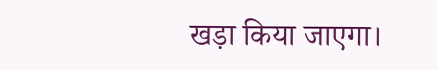खड़ा किया जाएगा।